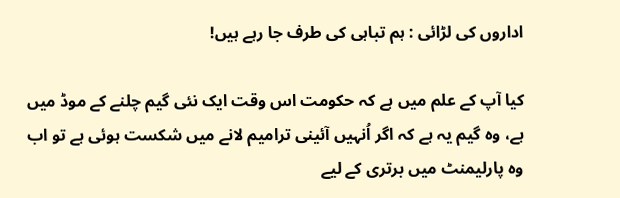اداروں کی لڑائی : ہم تباہی کی طرف جا رہے ہیں!

کیا آپ کے علم میں ہے کہ حکومت اس وقت ایک نئی گیم چلنے کے موڈ میں ہے، وہ گیم یہ ہے کہ اگر اُنہیں آئینی ترامیم لانے میں شکست ہوئی ہے تو اب وہ پارلیمنٹ میں برتری کے لیے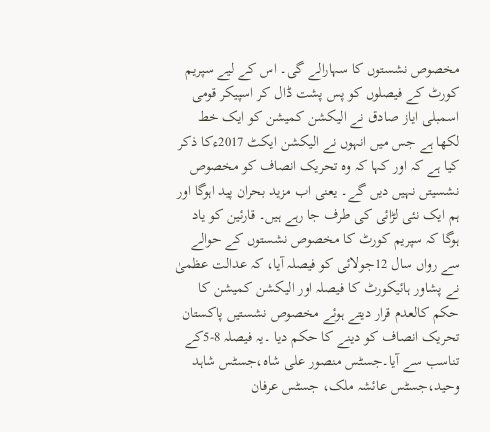مخصوص نشستوں کا سہارالے گی۔ اس کے لیے سپریم کورٹ کے فیصلوں کو پس پشت ڈال کر اسپیکر قومی اسمبلی ایاز صادق نے الیکشن کمیشن کو ایک خط لکھا ہے جس میں انہوں نے الیکشن ایکٹ 2017ءکا ذکر کیا ہے کہ اور کہا کہ وہ تحریک انصاف کو مخصوص نشسیتں نہیں دیں گے۔ یعنی اب مزید بحران پید اہوگا اور ہم ایک نئی لڑائی کی طرف جا رہے ہیں۔ قارئین کو یاد ہوگا کہ سپریم کورٹ کا مخصوص نشستوں کے حوالے سے رواں سال 12جولائی کو فیصلہ آیا، کہ عدالت عظمیٰ نے پشاور ہائیکورٹ کا فیصلہ اور الیکشن کمیشن کا حکم کالعدم قرار دیتے ہوئے مخصوص نشستیں پاکستان تحریک انصاف کو دینے کا حکم دیا ۔یہ فیصلہ 8-5کے تناسب سے آیا۔جسٹس منصور علی شاہ،جسٹس شاہد وحید،جسٹس عائشہ ملک، جسٹس عرفان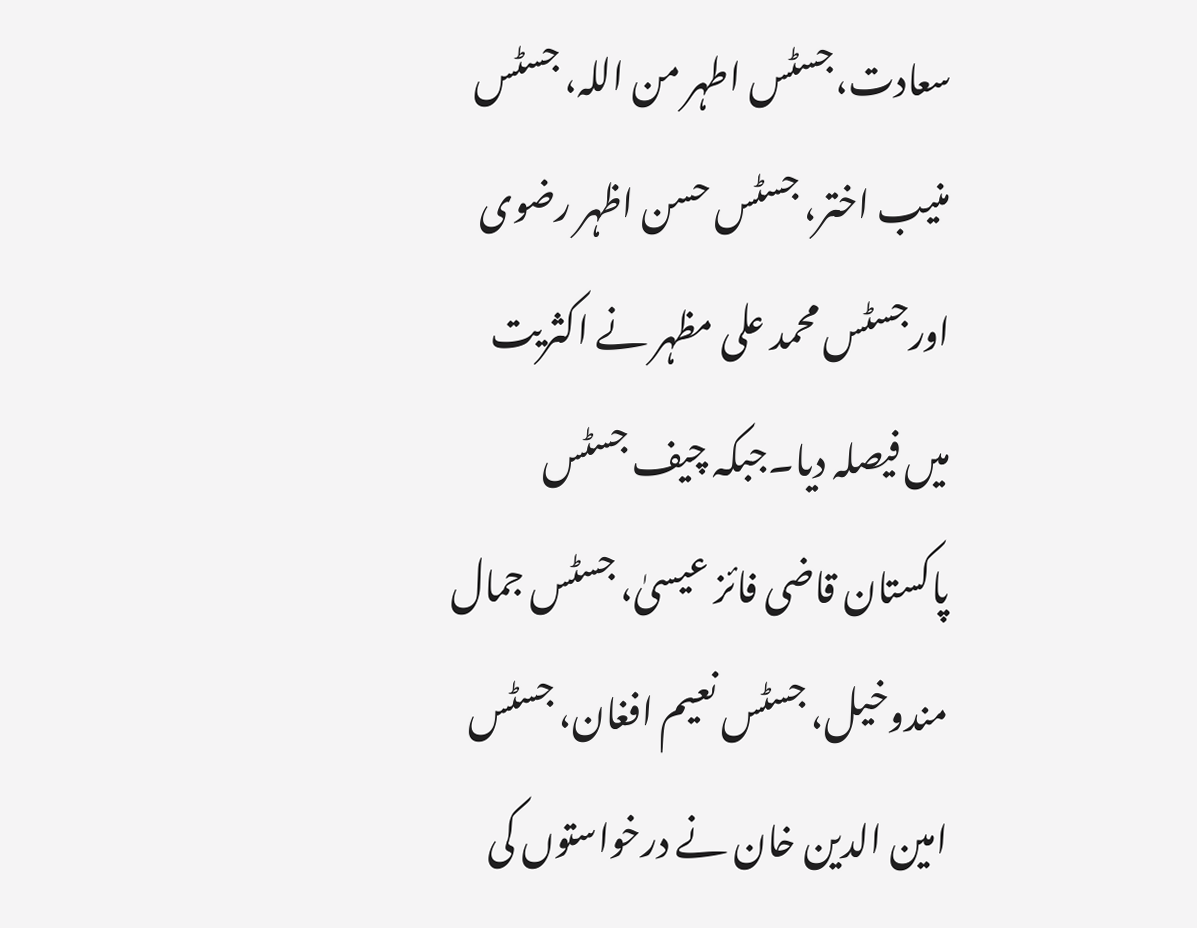سعادت،جسٹس اطہر من اللہ، جسٹس منیب اختر، جسٹس حسن اظہر رضوی اورجسٹس محمد علی مظہر نے اکثریت میں فیصلہ دیا۔جبکہ چیف جسٹس پاکستان قاضی فائز عیسیٰ، جسٹس جمال مندوخیل، جسٹس نعیم افغان، جسٹس امین الدین خان نے درخواستوں کی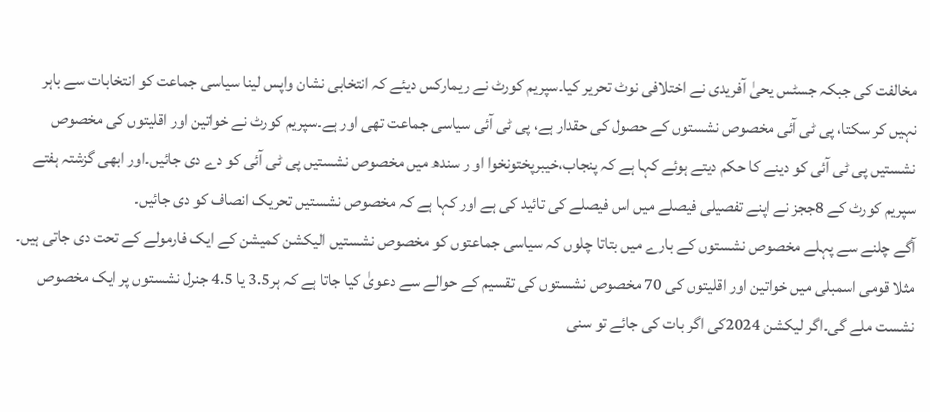مخالفت کی جبکہ جسٹس یحیٰ آفریدی نے اختلافی نوٹ تحریر کیا۔سپریم کورٹ نے ریمارکس دیئے کہ انتخابی نشان واپس لینا سیاسی جماعت کو انتخابات سے باہر نہیں کر سکتا، پی ٹی آئی مخصوص نشستوں کے حصول کی حقدار ہے، پی ٹی آئی سیاسی جماعت تھی اور ہے۔سپریم کورٹ نے خواتین اور اقلیتوں کی مخصوص نشستیں پی ٹی آئی کو دینے کا حکم دیتے ہوئے کہا ہے کہ پنجاب،خیبرپختونخوا او ر سندھ میں مخصوص نشستیں پی ٹی آئی کو دے دی جائیں۔اور ابھی گزشتہ ہفتے سپریم کورٹ کے 8ججز نے اپنے تفصیلی فیصلے میں اس فیصلے کی تائید کی ہے اور کہا ہے کہ مخصوص نشستیں تحریک انصاف کو دی جائیں۔
آگے چلنے سے پہلے مخصوص نشستوں کے بارے میں بتاتا چلوں کہ سیاسی جماعتوں کو مخصوص نشستیں الیکشن کمیشن کے ایک فارمولے کے تحت دی جاتی ہیں۔ مثلا قومی اسمبلی میں خواتین اور اقلیتوں کی 70 مخصوص نشستوں کی تقسیم کے حوالے سے دعویٰ کیا جاتا ہے کہ ہر3.5 یا 4.5 جنرل نشستوں پر ایک مخصوص نشست ملے گی۔اگر لیکشن 2024کی اگر بات کی جائے تو سنی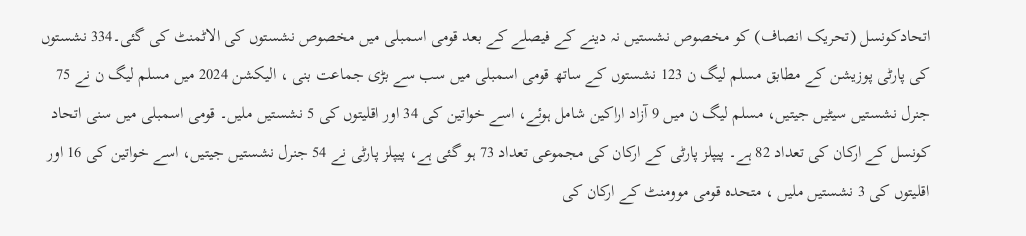اتحادکونسل (تحریک انصاف) کو مخصوص نشستیں نہ دینے کے فیصلے کے بعد قومی اسمبلی میں مخصوص نشستوں کی الاٹمنٹ کی گئی۔334 نشستوں کی پارٹی پوزیشن کے مطابق مسلم لیگ ن 123 نشستوں کے ساتھ قومی اسمبلی میں سب سے بڑی جماعت بنی ، الیکشن 2024 میں مسلم لیگ ن نے 75 جنرل نشستیں سیٹیں جیتیں، مسلم لیگ ن میں 9 آزاد اراکین شامل ہوئے، اسے خواتین کی 34 اور اقلیتوں کی 5 نشستیں ملیں۔ قومی اسمبلی میں سنی اتحاد کونسل کے ارکان کی تعداد 82 ہے۔ پیپلز پارٹی کے ارکان کی مجموعی تعداد 73 ہو گئی ہے، پیپلز پارٹی نے 54 جنرل نشستیں جیتیں، اسے خواتین کی 16 اور اقلیتوں کی 3 نشستیں ملیں ، متحدہ قومی موومنٹ کے ارکان کی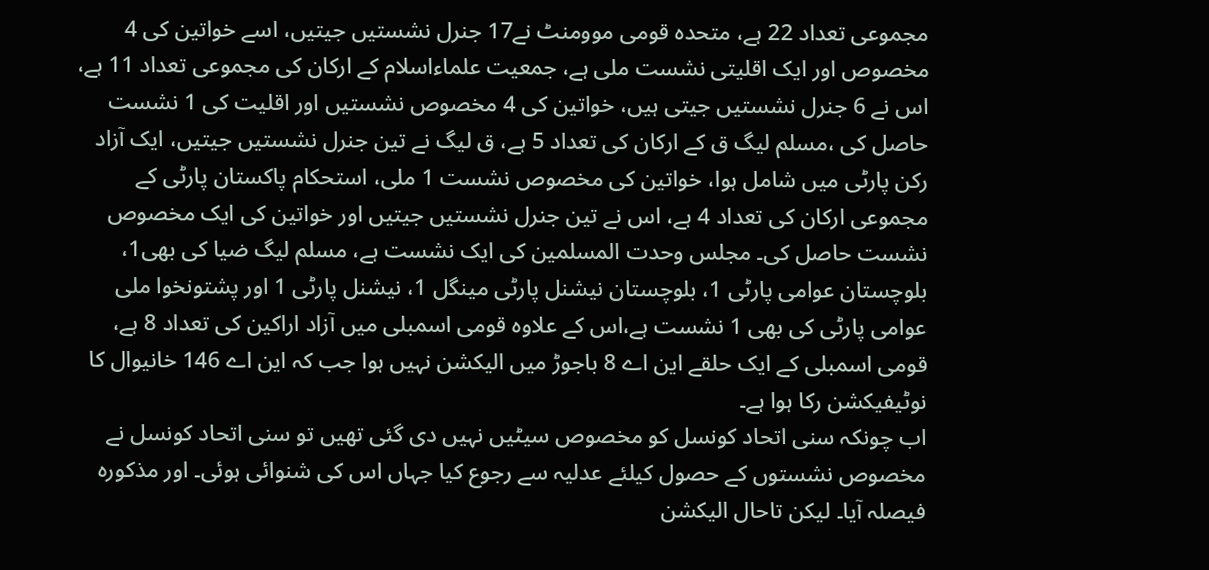مجموعی تعداد 22 ہے، متحدہ قومی موومنٹ نے17 جنرل نشستیں جیتیں، اسے خواتین کی 4 مخصوص اور ایک اقلیتی نشست ملی ہے، جمعیت علماءاسلام کے ارکان کی مجموعی تعداد 11 ہے، اس نے 6 جنرل نشستیں جیتی ہیں، خواتین کی 4 مخصوص نشستیں اور اقلیت کی 1 نشست حاصل کی ،مسلم لیگ ق کے ارکان کی تعداد 5 ہے، ق لیگ نے تین جنرل نشستیں جیتیں، ایک آزاد رکن پارٹی میں شامل ہوا، خواتین کی مخصوص نشست 1 ملی، استحکام پاکستان پارٹی کے مجموعی ارکان کی تعداد 4 ہے، اس نے تین جنرل نشستیں جیتیں اور خواتین کی ایک مخصوص نشست حاصل کی۔ مجلس وحدت المسلمین کی ایک نشست ہے، مسلم لیگ ضیا کی بھی1، بلوچستان عوامی پارٹی 1، بلوچستان نیشنل پارٹی مینگل 1، نیشنل پارٹی 1 اور پشتونخوا ملی عوامی پارٹی کی بھی 1 نشست ہے،اس کے علاوہ قومی اسمبلی میں آزاد اراکین کی تعداد 8 ہے، قومی اسمبلی کے ایک حلقے این اے 8 باجوڑ میں الیکشن نہیں ہوا جب کہ این اے 146 خانیوال کا نوٹیفیکشن رکا ہوا ہے۔
اب چونکہ سنی اتحاد کونسل کو مخصوص سیٹیں نہیں دی گئی تھیں تو سنی اتحاد کونسل نے مخصوص نشستوں کے حصول کیلئے عدلیہ سے رجوع کیا جہاں اس کی شنوائی ہوئی۔ اور مذکورہ فیصلہ آیا۔ لیکن تاحال الیکشن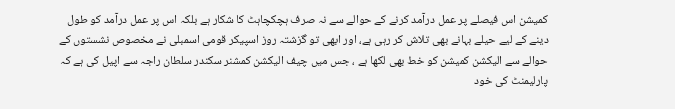کمیشن اس فیصلے پر عمل درآمد کرنے کے حوالے سے نہ صرف ہچکچاہٹ کا شکار ہے بلکہ اس پر عمل درآمد کو طول دینے کے لیے حیلے بہانے بھی تلاش کر رہی ہے، اور ابھی تو گزشتہ روز اسپیکر قومی اسمبلی نے مخصوص نشستوں کے حوالے سے الیکشن کمیشن کو خط بھی لکھا ہے ، جس میں چیف الیکشن کمشنر سکندر سلطان راجہ سے اپیل کی ہے کہ پارلیمنٹ کی خود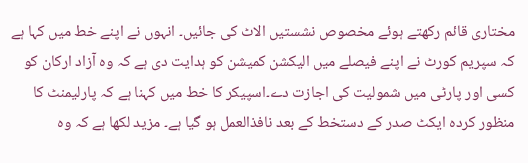مختاری قائم رکھتے ہوئے مخصوص نشستیں الاٹ کی جائیں۔ انہوں نے اپنے خط میں کہا ہے کہ سپریم کورٹ نے اپنے فیصلے میں الیکشن کمیشن کو ہدایت دی ہے کہ وہ آزاد ارکان کو کسی اور پارٹی میں شمولیت کی اجازت دے۔اسپیکر کا خط میں کہنا ہے کہ پارلیمنٹ کا منظور کردہ ایکٹ صدر کے دستخط کے بعد نافذالعمل ہو گیا ہے۔ مزید لکھا ہے کہ وہ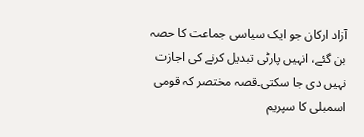آزاد ارکان جو ایک سیاسی جماعت کا حصہ بن گئے، انہیں پارٹی تبدیل کرنے کی اجازت نہیں دی جا سکتی۔قصہ مختصر کہ قومی اسمبلی کا سپریم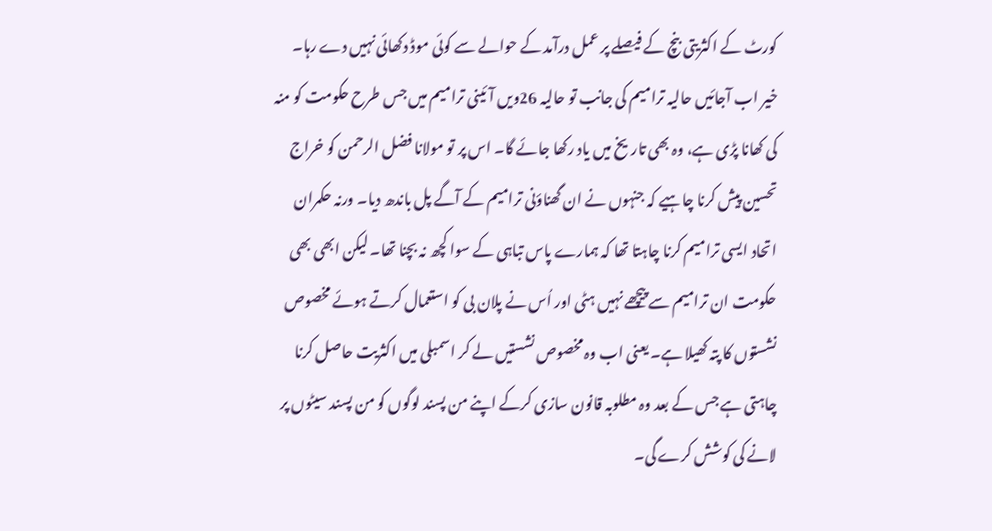کورٹ کے اکثریتی بنچ کے فیصلے پر عمل درآمد کے حوالے سے کوئی موڈ دکھائی نہیں دے رہا۔
خیر اب آجائیں حالیہ ترامیم کی جانب تو حالیہ 26ویں آئینی ترامیم میں جس طرح حکومت کو منہ کی کھانا پڑی ہے، وہ بھی تاریخ میں یاد رکھا جائے گا۔ اس پر تو مولانا فضل الرحمن کو خراج تحسین پیش کرنا چاہیے کہ جنہوں نے ان گھناؤنی ترامیم کے آگے پل باندھ دیا۔ ورنہ حکمران اتحاد ایسی ترامیم کرنا چاہتا تھا کہ ہمارے پاس تباہی کے سوا کچھ نہ بچنا تھا۔ لیکن ابھی بھی حکومت ان ترامیم سے پیچھے نہیں ہٹی اور اُس نے پلان بی کو استعمال کرتے ہوئے مخصوص نشستوں کا پتہ کھیلا ہے۔ یعنی اب وہ مخصوص نشستیں لے کر اسمبلی میں اکثریت حاصل کرنا چاہتی ہے جس کے بعد وہ مطلوبہ قانون سازی کرکے اپنے من پسند لوگوں کو من پسند سیٹوں پر لانے کی کوشش کرے گی۔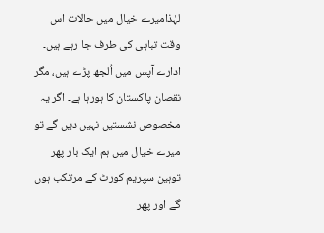لہٰذامیرے خیال میں حالات اس وقت تباہی کی طرف جا رہے ہیں۔ ادارے آپس میں اُلجھ پڑے ہیں، مگر نقصان پاکستان کا ہورہا ہے۔ اگر یہ مخصوص نشستیں نہیں دیں گے تو میرے خیال میں ہم ایک بار پھر توہین سپریم کورٹ کے مرتکب ہوں گے اور پھر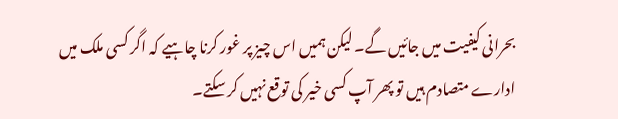بحرانی کیفیت میں جائیں گے۔ لیکن ہمیں اس چیز پر غور کرنا چاہیے کہ اگر کسی ملک میں ادارے متصادم ہیں تو پھر آپ کسی خیر کی توقع نہیں کر سکتے۔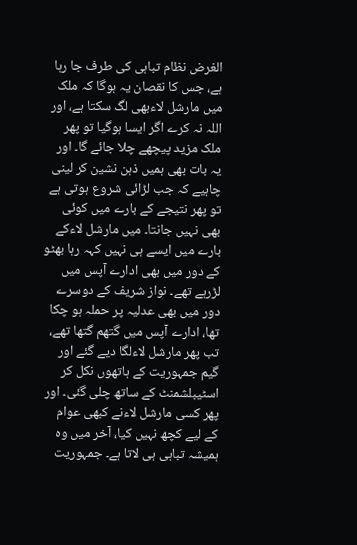الغرض نظام تباہی کی طرف جا رہا ہے، جس کا نقصان یہ ہوگا کہ ملک میں مارشل لاءبھی لگ سکتا ہے، اور اللہ نہ کرے اگر ایسا ہوگیا تو پھر ملک مزید پیچھے چلا جائے گا۔ اور یہ بات بھی ہمیں ذہن نشین کر لینی چاہیے کہ جب لڑائی شروع ہوتی ہے تو پھر نتیجے کے بارے میں کوئی بھی نہیں جانتا۔ میں مارشل لاءکے بارے میں ایسے ہی نہیں کہہ رہا بھٹو کے دور میں بھی ادارے آپس میں لڑرہے تھے۔ نواز شریف کے دوسرے دور میں بھی عدلیہ پر حملہ ہو چکا تھا، ادارے آپس میں گتھم گتھا تھے، تب پھر مارشل لاءلگا دیے گئے اور گیم جمہوریت کے ہاتھوں نکل کر اسٹیبلشمنٹ کے ساتھ چلی گئی۔ اور پھر کسی مارشل لاءنے کبھی عوام کے لیے کچھ نہیں کیا، آخر میں وہ ہمیشہ تباہی ہی لاتا ہے۔ جمہوریت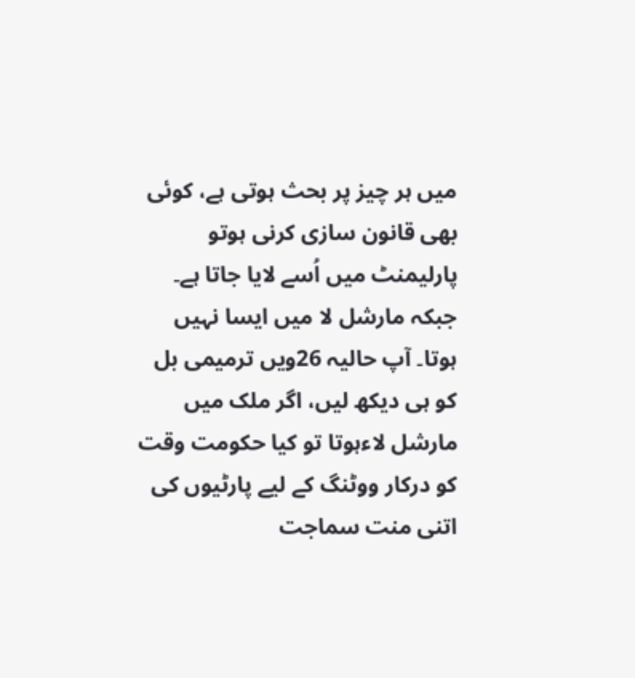میں ہر چیز پر بحث ہوتی ہے، کوئی بھی قانون سازی کرنی ہوتو پارلیمنٹ میں اُسے لایا جاتا ہے۔
جبکہ مارشل لا میں ایسا نہیں ہوتا۔ آپ حالیہ 26ویں ترمیمی بل کو ہی دیکھ لیں، اگر ملک میں مارشل لاءہوتا تو کیا حکومت وقت کو درکار ووٹنگ کے لیے پارٹیوں کی اتنی منت سماجت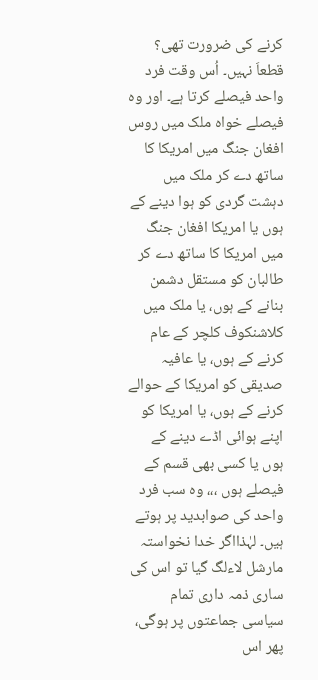کرنے کی ضرورت تھی؟ قطعاَ نہیں۔ اُس وقت فرد واحد فیصلے کرتا ہے۔ اور وہ فیصلے خواہ ملک میں روس افغان جنگ میں امریکا کا ساتھ دے کر ملک میں دہشت گردی کو ہوا دینے کے ہوں یا امریکا افغان جنگ میں امریکا کا ساتھ دے کر طالبان کو مستقل دشمن بنانے کے ہوں، یا ملک میں کلاشنکوف کلچر کے عام کرنے کے ہوں، یا عافیہ صدیقی کو امریکا کے حوالے کرنے کے ہوں، یا امریکا کو اپنے ہوائی اڈے دینے کے ہوں یا کسی بھی قسم کے فیصلے ہوں ،،، وہ سب فرد واحد کی صوابدید پر ہوتے ہیں۔ لہٰذااگر خدا نخواستہ مارشل لاءلگ گیا تو اس کی ساری ذمہ داری تمام سیاسی جماعتوں پر ہوگی، پھر اس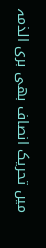میں تحریک انصاف بھی بری الذمہ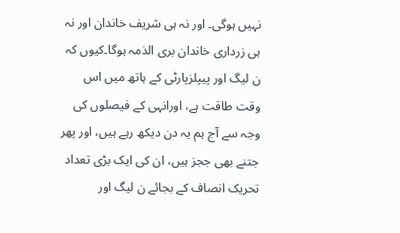نہیں ہوگی۔ اور نہ ہی شریف خاندان اور نہ ہی زرداری خاندان بری الذمہ ہوگا۔کیوں کہ ن لیگ اور پیپلزپارٹی کے ہاتھ میں اس وقت طاقت ہے، اورانہی کے فیصلوں کی وجہ سے آج ہم یہ دن دیکھ رہے ہیں، اور پھر جتنے بھی ججز ہیں، ان کی ایک بڑی تعداد تحریک انصاف کے بجائے ن لیگ اور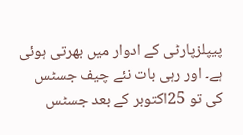پیپلزپارٹی کے ادوار میں بھرتی ہوئی ہے۔ اور رہی بات نئے چیف جسٹس کی تو 25اکتوبر کے بعد جسٹس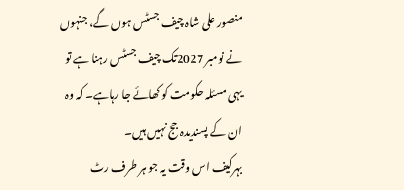منصور علی شاہ چیف جسٹس ہوں گے، جنہوں نے نومبر 2027تک چیف جسٹس رہنا ہے تو یہی مسئلہ حکومت کو کھائے جا رہاہے۔ کہ وہ ان کے پسندیدہ جج نہیں ہیں۔
بہرکیف اس وقت یہ جو ہر طرف رٹ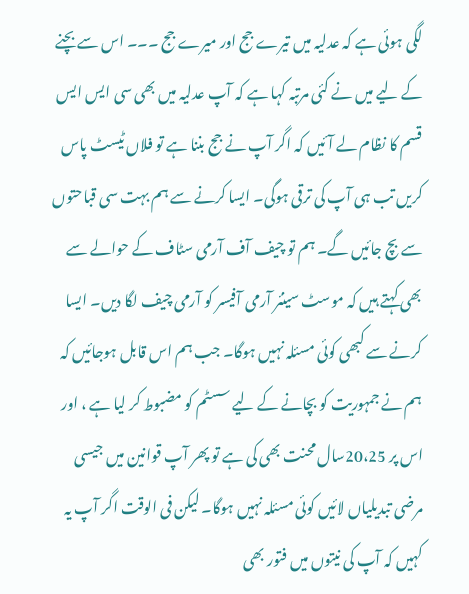لگی ہوئی ہے کہ عدلیہ میں تیرے جج اور میرے جج ۔۔۔ اس سے بچنے کے لیے میں نے کئی مرتبہ کہا ہے کہ آپ عدلیہ میں بھی سی ایس ایس قسم کا نظام لے آئیں کہ اگر آپ نے جج بننا ہے تو فلاں ٹیسٹ پاس کریں تب ہی آپ کی ترقی ہوگی۔ ایسا کرنے سے ہم بہت سی قباحتوں سے بچ جائیں گے۔ ہم تو چیف آف آرمی سٹاف کے حوالے سے بھی کہتے ہیں کہ موسٹ سینئر آرمی آفیسر کو آرمی چیف لگا دیں۔ ایسا کرنے سے کبھی کوئی مسئلہ نہیں ہوگا۔ جب ہم اس قابل ہوجائیں کہ ہم نے جمہوریت کو بچانے کے لیے سسٹم کو مضبوط کر لیا ہے ، اور اس پر 20،25سال محنت بھی کی ہے تو پھر آپ قوانین میں جیسی مرضی تبدیلیاں لائیں کوئی مسئلہ نہیں ہوگا۔ لیکن فی الوقت اگر آپ یہ کہیں کہ آپ کی نیتوں میں فتور بھی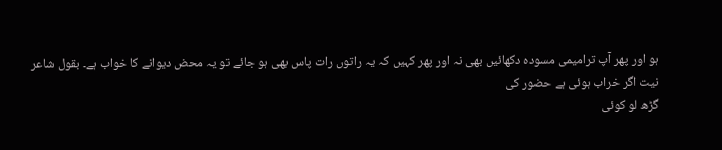ہو اور پھر آپ ترامیمی مسودہ دکھائیں بھی نہ اور پھر کہیں کہ یہ راتوں رات پاس بھی ہو جائے تو یہ محض دیوانے کا خواب ہے۔ بقول شاعر
نیت اگر خراب ہوئی ہے حضور کی
گڑھ لو کوئی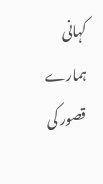کہانی ہمارے قصور کی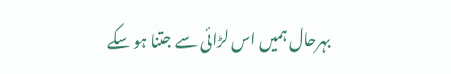بہرحال ہمیں اس لڑائی سے جتنا ہو سکے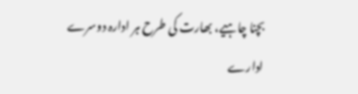بچنا چاہیے، بھارت کی طرح ہر ادارہ دوسرے ادارے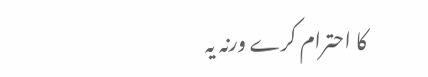کا احترام کرے ورنہ یہ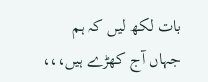بات لکھ لیں کہ ہم جہاں آج کھڑے ہیں،،،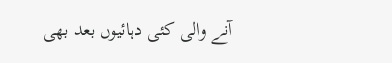آنے والی کئی دہائیوں بعد بھی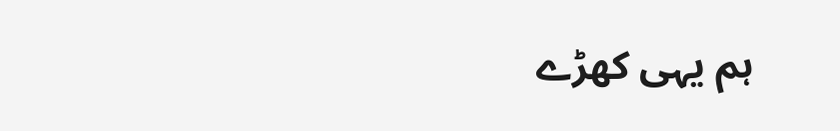ہم یہی کھڑے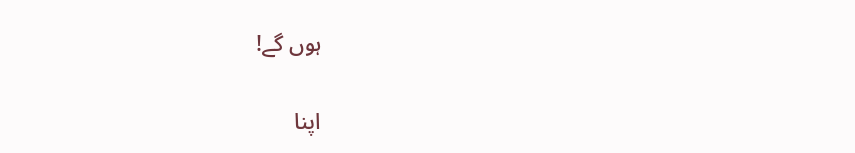ہوں گے!

اپنا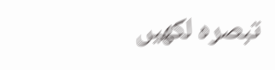تبصرہ لکھیں